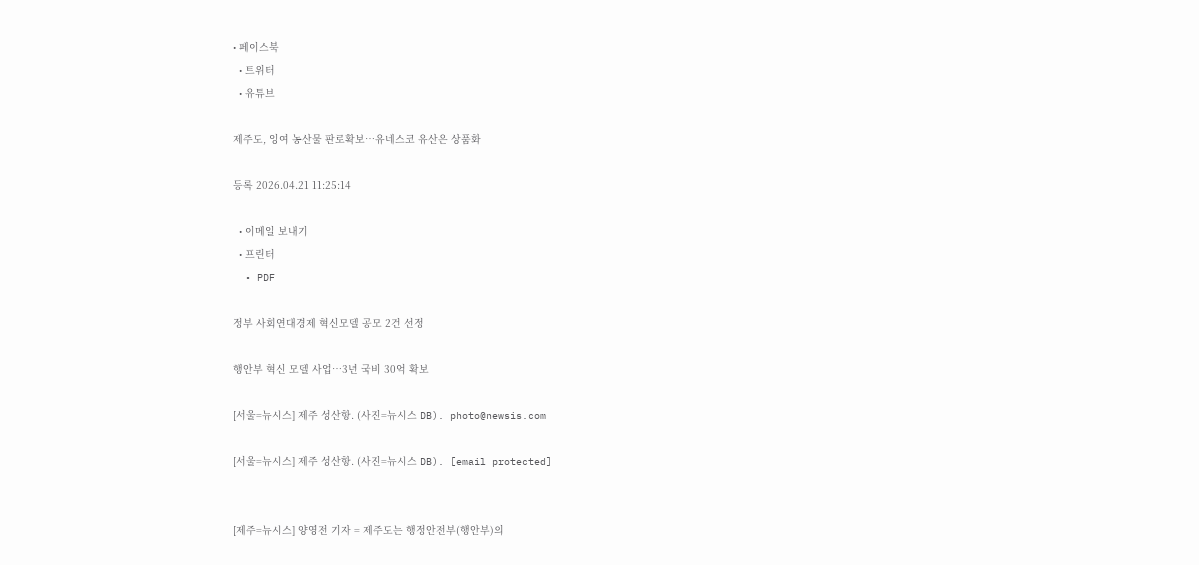• 페이스북
  • 트위터
  • 유튜브

제주도, 잉여 농산물 판로확보…유네스코 유산은 상품화

등록 2026.04.21 11:25:14

  • 이메일 보내기
  • 프린터
  • PDF

정부 사회연대경제 혁신모델 공모 2건 선정

행안부 혁신 모델 사업…3년 국비 30억 확보

[서울=뉴시스] 제주 성산항. (사진=뉴시스 DB). photo@newsis.com

[서울=뉴시스] 제주 성산항. (사진=뉴시스 DB). [email protected]


[제주=뉴시스] 양영전 기자 = 제주도는 행정안전부(행안부)의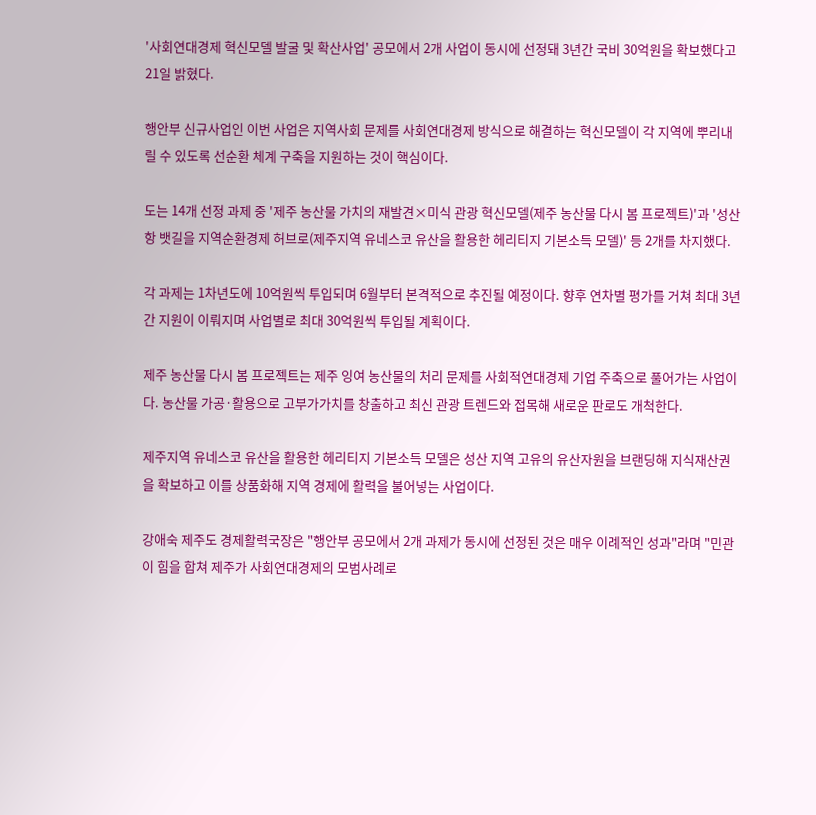'사회연대경제 혁신모델 발굴 및 확산사업' 공모에서 2개 사업이 동시에 선정돼 3년간 국비 30억원을 확보했다고 21일 밝혔다.

행안부 신규사업인 이번 사업은 지역사회 문제를 사회연대경제 방식으로 해결하는 혁신모델이 각 지역에 뿌리내릴 수 있도록 선순환 체계 구축을 지원하는 것이 핵심이다.

도는 14개 선정 과제 중 '제주 농산물 가치의 재발견×미식 관광 혁신모델(제주 농산물 다시 봄 프로젝트)'과 '성산항 뱃길을 지역순환경제 허브로(제주지역 유네스코 유산을 활용한 헤리티지 기본소득 모델)' 등 2개를 차지했다.

각 과제는 1차년도에 10억원씩 투입되며 6월부터 본격적으로 추진될 예정이다. 향후 연차별 평가를 거쳐 최대 3년간 지원이 이뤄지며 사업별로 최대 30억원씩 투입될 계획이다.

제주 농산물 다시 봄 프로젝트는 제주 잉여 농산물의 처리 문제를 사회적연대경제 기업 주축으로 풀어가는 사업이다. 농산물 가공·활용으로 고부가가치를 창출하고 최신 관광 트렌드와 접목해 새로운 판로도 개척한다.

제주지역 유네스코 유산을 활용한 헤리티지 기본소득 모델은 성산 지역 고유의 유산자원을 브랜딩해 지식재산권을 확보하고 이를 상품화해 지역 경제에 활력을 불어넣는 사업이다.

강애숙 제주도 경제활력국장은 "행안부 공모에서 2개 과제가 동시에 선정된 것은 매우 이례적인 성과"라며 "민관이 힘을 합쳐 제주가 사회연대경제의 모범사례로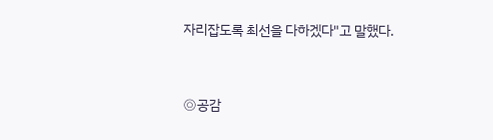자리잡도록 최선을 다하겠다"고 말했다.


◎공감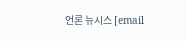언론 뉴시스 [email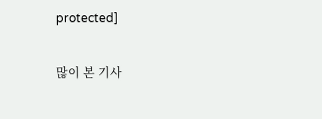protected]

많이 본 기사